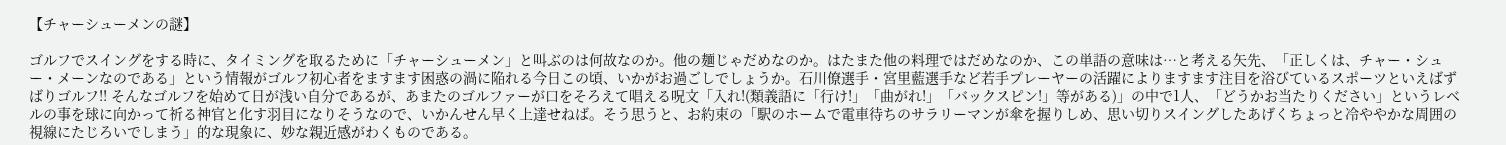【チャーシューメンの謎】

ゴルフでスイングをする時に、タイミングを取るために「チャーシューメン」と叫ぶのは何故なのか。他の麺じゃだめなのか。はたまた他の料理ではだめなのか、この単語の意味は…と考える矢先、「正しくは、チャー・シュー・メーンなのである」という情報がゴルフ初心者をますます困惑の渦に陥れる今日この頃、いかがお過ごしでしょうか。石川僚選手・宮里藍選手など若手プレーヤーの活躍によりますます注目を浴びているスポーツといえばずばりゴルフ!! そんなゴルフを始めて日が浅い自分であるが、あまたのゴルファーが口をそろえて唱える呪文「入れ!(類義語に「行け!」「曲がれ!」「バックスピン!」等がある)」の中で1人、「どうかお当たりください」というレベルの事を球に向かって祈る神官と化す羽目になりそうなので、いかんせん早く上達せねば。そう思うと、お約束の「駅のホームで電車待ちのサラリーマンが傘を握りしめ、思い切りスイングしたあげくちょっと冷ややかな周囲の視線にたじろいでしまう」的な現象に、妙な親近感がわくものである。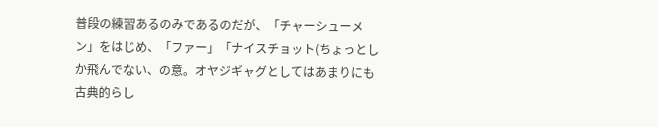普段の練習あるのみであるのだが、「チャーシューメン」をはじめ、「ファー」「ナイスチョット(ちょっとしか飛んでない、の意。オヤジギャグとしてはあまりにも古典的らし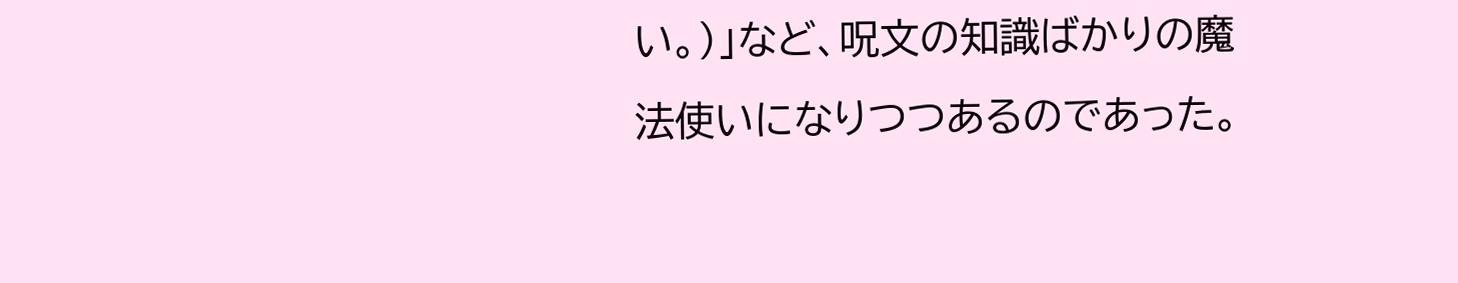い。)」など、呪文の知識ばかりの魔法使いになりつつあるのであった。